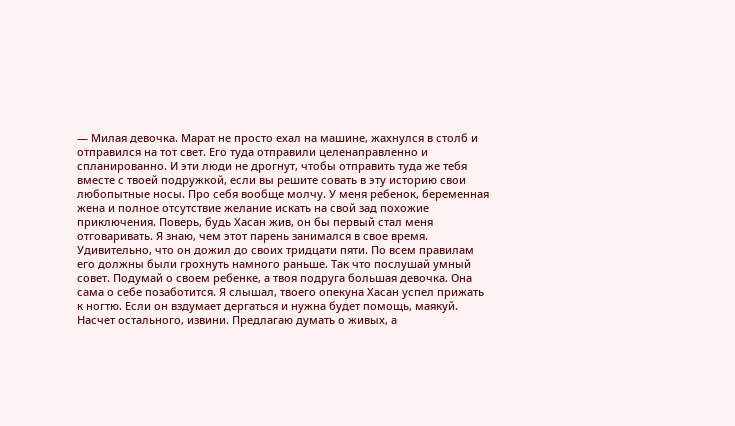— Милая девочка. Марат не просто ехал на машине, жахнулся в столб и отправился на тот свет. Его туда отправили целенаправленно и спланированно. И эти люди не дрогнут, чтобы отправить туда же тебя вместе с твоей подружкой, если вы решите совать в эту историю свои любопытные носы. Про себя вообще молчу. У меня ребенок, беременная жена и полное отсутствие желание искать на свой зад похожие приключения. Поверь, будь Хасан жив, он бы первый стал меня отговаривать. Я знаю, чем этот парень занимался в свое время. Удивительно, что он дожил до своих тридцати пяти. По всем правилам его должны были грохнуть намного раньше. Так что послушай умный совет. Подумай о своем ребенке, а твоя подруга большая девочка. Она сама о себе позаботится. Я слышал, твоего опекуна Хасан успел прижать к ногтю. Если он вздумает дергаться и нужна будет помощь, маякуй. Насчет остального, извини. Предлагаю думать о живых, а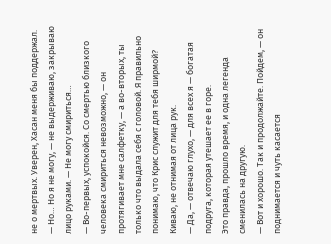не о мертвых. Уверен, Хасан меня бы поддержал.
— Но… Но я не могу, — не выдерживаю, закрываю лицо руками. — Не могу смириться…
— Во-первых, успокойся. Со смертью близкого человека смириться невозможно, — он протягивает мне салфетку, — а во-вторых, ты только что выдала себя с головой. Я правильно понимаю, что Крис служит для тебя ширмой?
Киваю, не отнимая от лица рук.
— Да, — отвечаю глухо, — для всех я — богатая подруга, которая утешает ее в горе.
Это правда, прошло время, и одна легенда сменилась на другую.
— Вот и хорошо. Так и продолжайте. Пойдем, — он поднимается и чуть касается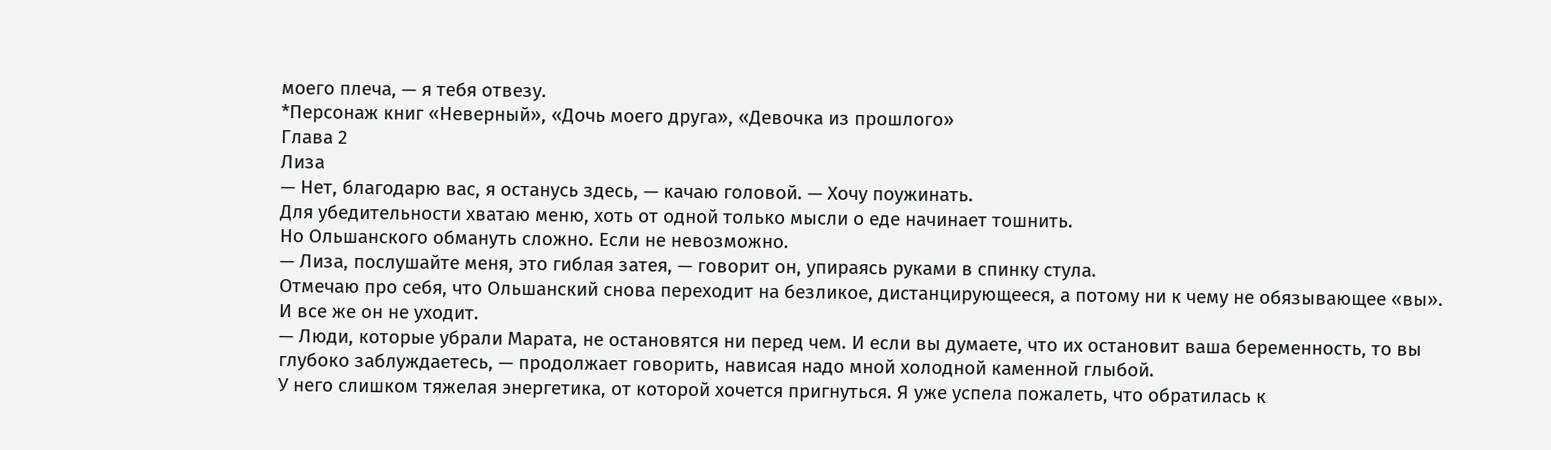моего плеча, — я тебя отвезу.
*Персонаж книг «Неверный», «Дочь моего друга», «Девочка из прошлого»
Глава 2
Лиза
— Нет, благодарю вас, я останусь здесь, — качаю головой. — Хочу поужинать.
Для убедительности хватаю меню, хоть от одной только мысли о еде начинает тошнить.
Но Ольшанского обмануть сложно. Если не невозможно.
— Лиза, послушайте меня, это гиблая затея, — говорит он, упираясь руками в спинку стула.
Отмечаю про себя, что Ольшанский снова переходит на безликое, дистанцирующееся, а потому ни к чему не обязывающее «вы».
И все же он не уходит.
— Люди, которые убрали Марата, не остановятся ни перед чем. И если вы думаете, что их остановит ваша беременность, то вы глубоко заблуждаетесь, — продолжает говорить, нависая надо мной холодной каменной глыбой.
У него слишком тяжелая энергетика, от которой хочется пригнуться. Я уже успела пожалеть, что обратилась к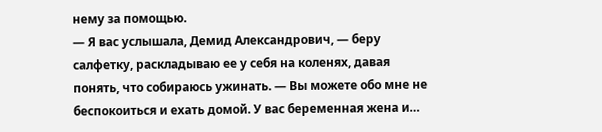нему за помощью.
— Я вас услышала, Демид Александрович, — беру салфетку, раскладываю ее у себя на коленях, давая понять, что собираюсь ужинать. — Вы можете обо мне не беспокоиться и ехать домой. У вас беременная жена и…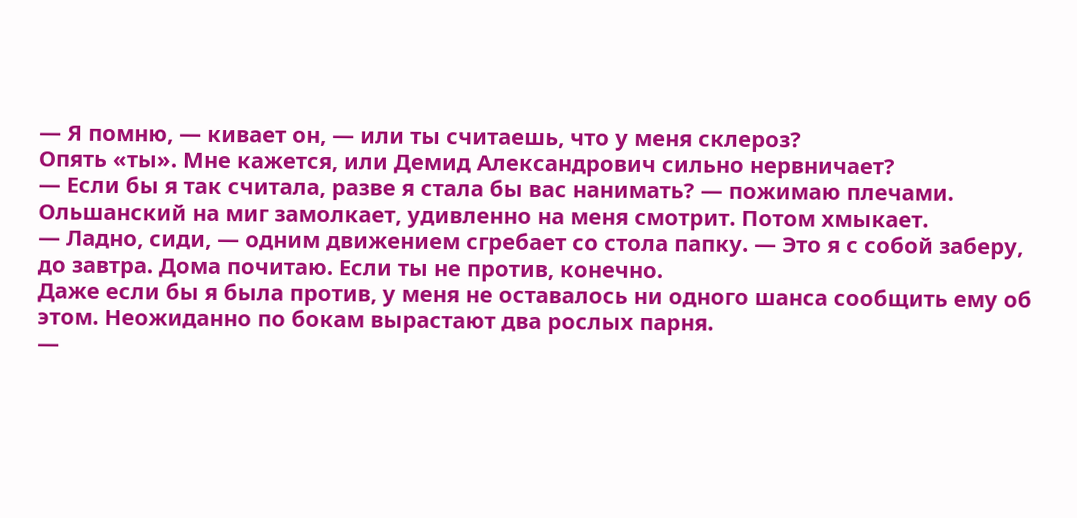— Я помню, — кивает он, — или ты считаешь, что у меня склероз?
Опять «ты». Мне кажется, или Демид Александрович сильно нервничает?
— Если бы я так считала, разве я стала бы вас нанимать? — пожимаю плечами. Ольшанский на миг замолкает, удивленно на меня смотрит. Потом хмыкает.
— Ладно, сиди, — одним движением сгребает со стола папку. — Это я с собой заберу, до завтра. Дома почитаю. Если ты не против, конечно.
Даже если бы я была против, у меня не оставалось ни одного шанса сообщить ему об этом. Неожиданно по бокам вырастают два рослых парня.
—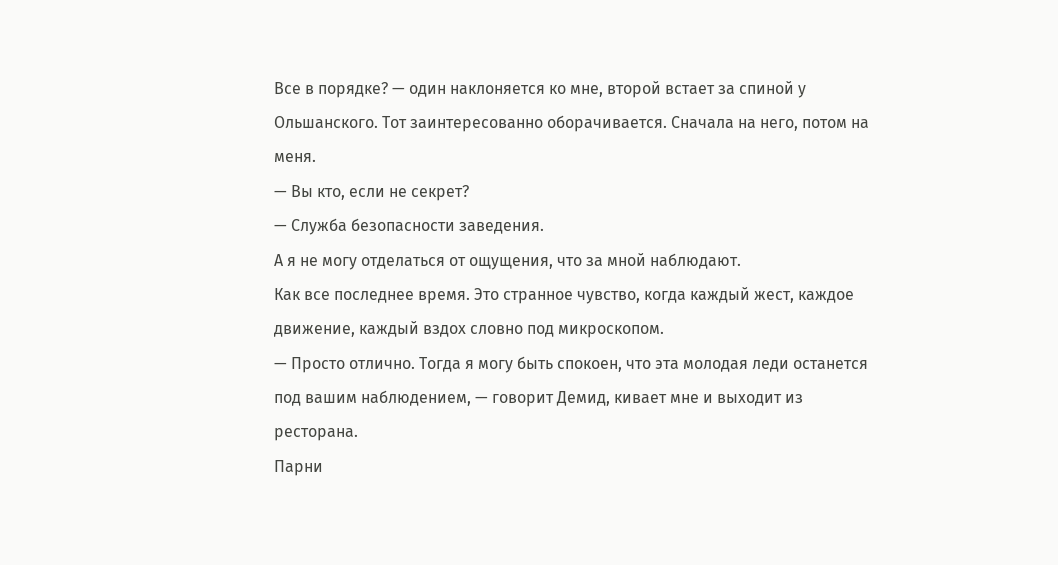Все в порядке? — один наклоняется ко мне, второй встает за спиной у Ольшанского. Тот заинтересованно оборачивается. Сначала на него, потом на меня.
— Вы кто, если не секрет?
— Служба безопасности заведения.
А я не могу отделаться от ощущения, что за мной наблюдают.
Как все последнее время. Это странное чувство, когда каждый жест, каждое движение, каждый вздох словно под микроскопом.
— Просто отлично. Тогда я могу быть спокоен, что эта молодая леди останется под вашим наблюдением, — говорит Демид, кивает мне и выходит из ресторана.
Парни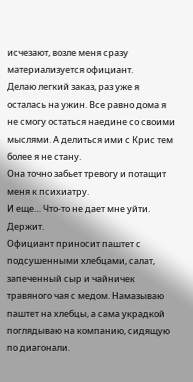исчезают, возле меня сразу материализуется официант.
Делаю легкий заказ, раз уже я осталась на ужин. Все равно дома я не смогу остаться наедине со своими мыслями. А делиться ими с Крис тем более я не стану.
Она точно забьет тревогу и потащит меня к психиатру.
И еще… Что-то не дает мне уйти. Держит.
Официант приносит паштет с подсушенными хлебцами, салат, запеченный сыр и чайничек травяного чая с медом. Намазываю паштет на хлебцы, а сама украдкой поглядываю на компанию, сидящую по диагонали.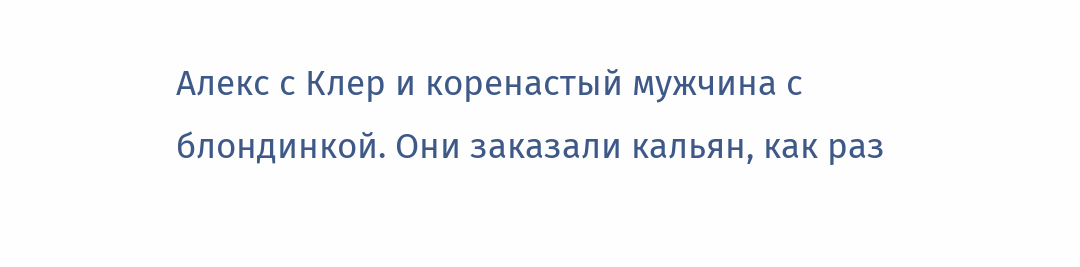Алекс с Клер и коренастый мужчина с блондинкой. Они заказали кальян, как раз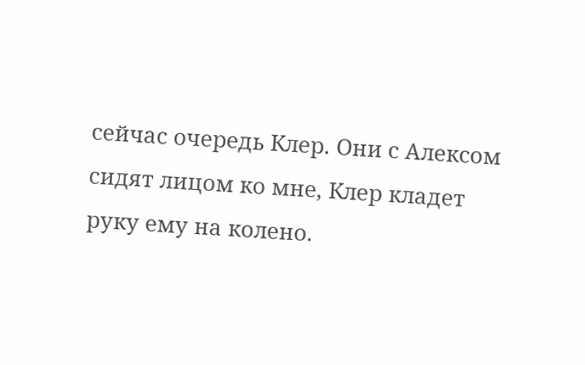сейчас очередь Клер. Они с Алексом сидят лицом ко мне, Клер кладет руку ему на колено.